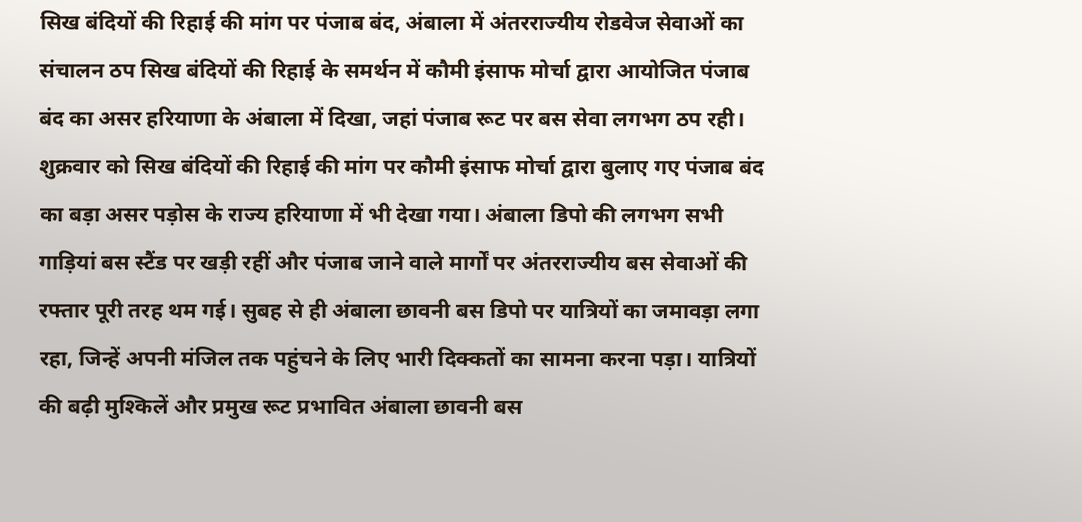सिख बंदियों की रिहाई की मांग पर पंजाब बंद, अंबाला में अंतरराज्यीय रोडवेज सेवाओं का संचालन ठप सिख बंदियों की रिहाई के समर्थन में कौमी इंसाफ मोर्चा द्वारा आयोजित पंजाब बंद का असर हरियाणा के अंबाला में दिखा, जहां पंजाब रूट पर बस सेवा लगभग ठप रही। शुक्रवार को सिख बंदियों की रिहाई की मांग पर कौमी इंसाफ मोर्चा द्वारा बुलाए गए पंजाब बंद का बड़ा असर पड़ोस के राज्य हरियाणा में भी देखा गया। अंबाला डिपो की लगभग सभी गाड़ियां बस स्टैंड पर खड़ी रहीं और पंजाब जाने वाले मार्गों पर अंतरराज्यीय बस सेवाओं की रफ्तार पूरी तरह थम गई। सुबह से ही अंबाला छावनी बस डिपो पर यात्रियों का जमावड़ा लगा रहा, जिन्हें अपनी मंजिल तक पहुंचने के लिए भारी दिक्कतों का सामना करना पड़ा। यात्रियों की बढ़ी मुश्किलें और प्रमुख रूट प्रभावित अंबाला छावनी बस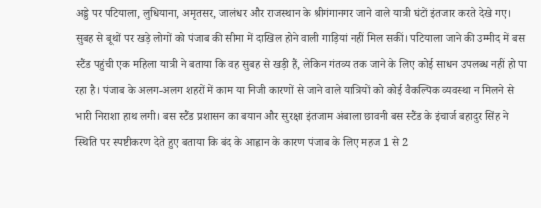अड्डे पर पटियाला, लुधियाना, अमृतसर, जालंधर और राजस्थान के श्रीगंगानगर जाने वाले यात्री घंटों इंतजार करते देखे गए। सुबह से बूथों पर खड़े लोगों को पंजाब की सीमा में दाखिल होने वाली गाड़ियां नहीं मिल सकीं। पटियाला जाने की उम्मीद में बस स्टैंड पहुंची एक महिला यात्री ने बताया कि वह सुबह से खड़ी हैं, लेकिन गंतव्य तक जाने के लिए कोई साधन उपलब्ध नहीं हो पा रहा है। पंजाब के अलग-अलग शहरों में काम या निजी कारणों से जाने वाले यात्रियों को कोई वैकल्पिक व्यवस्था न मिलने से भारी निराशा हाथ लगी। बस स्टैंड प्रशासन का बयान और सुरक्षा इंतजाम अंबाला छावनी बस स्टैंड के इंचार्ज बहादुर सिंह ने स्थिति पर स्पष्टीकरण देते हुए बताया कि बंद के आह्वान के कारण पंजाब के लिए महज 1 से 2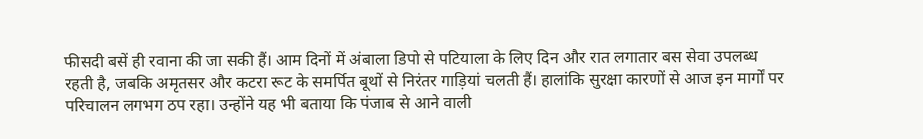फीसदी बसें ही रवाना की जा सकी हैं। आम दिनों में अंबाला डिपो से पटियाला के लिए दिन और रात लगातार बस सेवा उपलब्ध रहती है, जबकि अमृतसर और कटरा रूट के समर्पित बूथों से निरंतर गाड़ियां चलती हैं। हालांकि सुरक्षा कारणों से आज इन मार्गों पर परिचालन लगभग ठप रहा। उन्होंने यह भी बताया कि पंजाब से आने वाली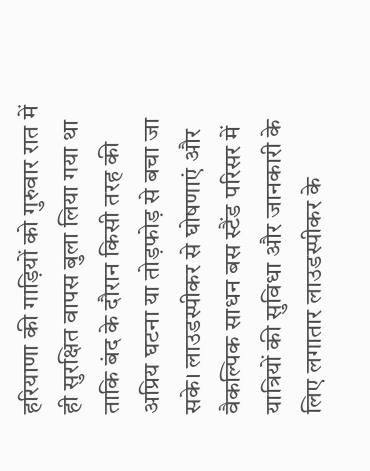हरियाणा की गाड़ियों को गुरुवार रात में ही सुरक्षित वापस बुला लिया गया था ताकि बंद के दौरान किसी तरह की अप्रिय घटना या तोड़फोड़ से बचा जा सके। लाउडस्पीकर से घोषणाएं और वैकल्पिक साधन बस स्टैंड परिसर में यात्रियों की सुविधा और जानकारी के लिए लगातार लाउडस्पीकर के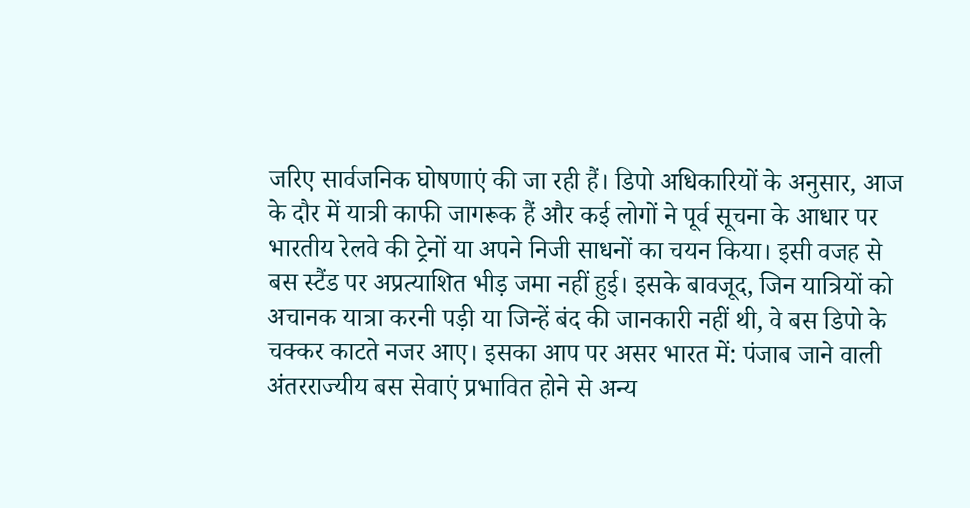जरिए सार्वजनिक घोषणाएं की जा रही हैं। डिपो अधिकारियों के अनुसार, आज के दौर में यात्री काफी जागरूक हैं और कई लोगों ने पूर्व सूचना के आधार पर भारतीय रेलवे की ट्रेनों या अपने निजी साधनों का चयन किया। इसी वजह से बस स्टैंड पर अप्रत्याशित भीड़ जमा नहीं हुई। इसके बावजूद, जिन यात्रियों को अचानक यात्रा करनी पड़ी या जिन्हें बंद की जानकारी नहीं थी, वे बस डिपो के चक्कर काटते नजर आए। इसका आप पर असर भारत में: पंजाब जाने वाली अंतरराज्यीय बस सेवाएं प्रभावित होने से अन्य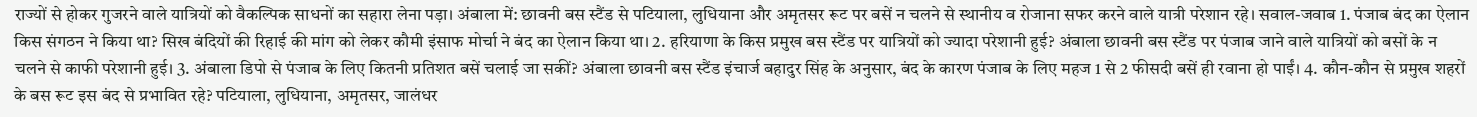राज्यों से होकर गुजरने वाले यात्रियों को वैकल्पिक साधनों का सहारा लेना पड़ा। अंबाला में: छावनी बस स्टैंड से पटियाला, लुधियाना और अमृतसर रूट पर बसें न चलने से स्थानीय व रोजाना सफर करने वाले यात्री परेशान रहे। सवाल-जवाब 1. पंजाब बंद का ऐलान किस संगठन ने किया था? सिख बंदियों की रिहाई की मांग को लेकर कौमी इंसाफ मोर्चा ने बंद का ऐलान किया था। 2. हरियाणा के किस प्रमुख बस स्टैंड पर यात्रियों को ज्यादा परेशानी हुई? अंबाला छावनी बस स्टैंड पर पंजाब जाने वाले यात्रियों को बसों के न चलने से काफी परेशानी हुई। 3. अंबाला डिपो से पंजाब के लिए कितनी प्रतिशत बसें चलाई जा सकीं? अंबाला छावनी बस स्टैंड इंचार्ज बहादुर सिंह के अनुसार, बंद के कारण पंजाब के लिए महज 1 से 2 फीसदी बसें ही रवाना हो पाईं। 4. कौन-कौन से प्रमुख शहरों के बस रूट इस बंद से प्रभावित रहे? पटियाला, लुधियाना, अमृतसर, जालंधर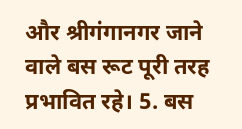और श्रीगंगानगर जाने वाले बस रूट पूरी तरह प्रभावित रहे। 5. बस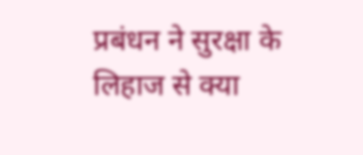प्रबंधन ने सुरक्षा के लिहाज से क्या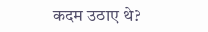कदम उठाए थे?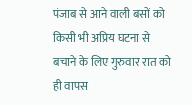पंजाब से आने वाली बसों को किसी भी अप्रिय घटना से बचाने के लिए गुरुवार रात को ही वापस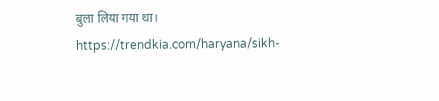बुला लिया गया था। https://trendkia.com/haryana/sikh-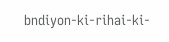bndiyon-ki-rihai-ki-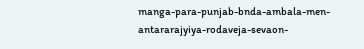manga-para-punjab-bnda-ambala-men-antararajyiya-rodaveja-sevaon-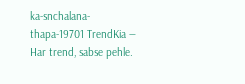ka-snchalana-thapa-19701 TrendKia — Har trend, sabse pehle.